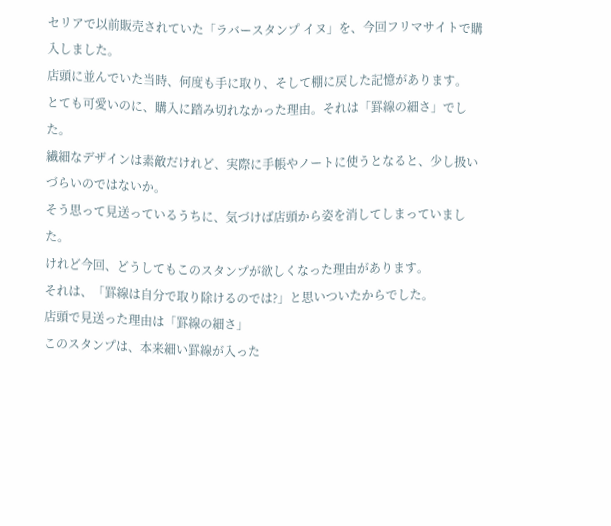セリアで以前販売されていた「ラバースタンプ イヌ」を、今回フリマサイトで購入しました。
店頭に並んでいた当時、何度も手に取り、そして棚に戻した記憶があります。
とても可愛いのに、購入に踏み切れなかった理由。それは「罫線の細さ」でした。
繊細なデザインは素敵だけれど、実際に手帳やノートに使うとなると、少し扱いづらいのではないか。
そう思って見送っているうちに、気づけば店頭から姿を消してしまっていました。
けれど今回、どうしてもこのスタンプが欲しくなった理由があります。
それは、「罫線は自分で取り除けるのでは?」と思いついたからでした。
店頭で見送った理由は「罫線の細さ」
このスタンプは、本来細い罫線が入った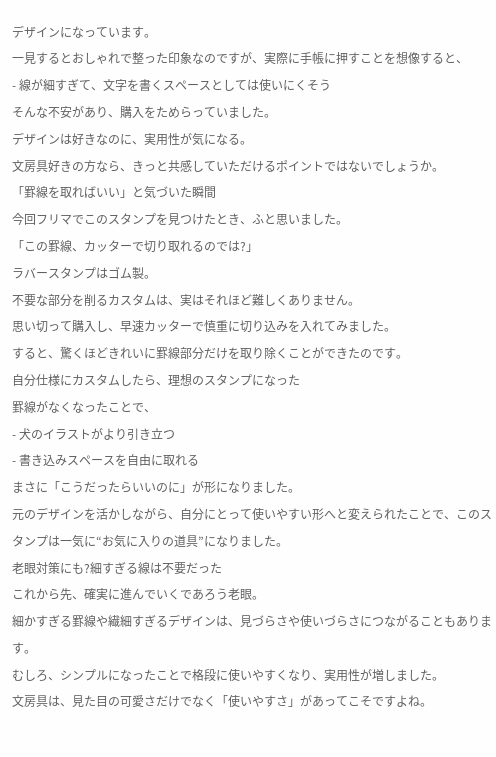デザインになっています。
一見するとおしゃれで整った印象なのですが、実際に手帳に押すことを想像すると、
- 線が細すぎて、文字を書くスペースとしては使いにくそう
そんな不安があり、購入をためらっていました。
デザインは好きなのに、実用性が気になる。
文房具好きの方なら、きっと共感していただけるポイントではないでしょうか。
「罫線を取ればいい」と気づいた瞬間
今回フリマでこのスタンプを見つけたとき、ふと思いました。
「この罫線、カッターで切り取れるのでは?」
ラバースタンプはゴム製。
不要な部分を削るカスタムは、実はそれほど難しくありません。
思い切って購入し、早速カッターで慎重に切り込みを入れてみました。
すると、驚くほどきれいに罫線部分だけを取り除くことができたのです。
自分仕様にカスタムしたら、理想のスタンプになった
罫線がなくなったことで、
- 犬のイラストがより引き立つ
- 書き込みスペースを自由に取れる
まさに「こうだったらいいのに」が形になりました。
元のデザインを活かしながら、自分にとって使いやすい形へと変えられたことで、このスタンプは一気に“お気に入りの道具”になりました。
老眼対策にも?細すぎる線は不要だった
これから先、確実に進んでいくであろう老眼。
細かすぎる罫線や繊細すぎるデザインは、見づらさや使いづらさにつながることもあります。
むしろ、シンプルになったことで格段に使いやすくなり、実用性が増しました。
文房具は、見た目の可愛さだけでなく「使いやすさ」があってこそですよね。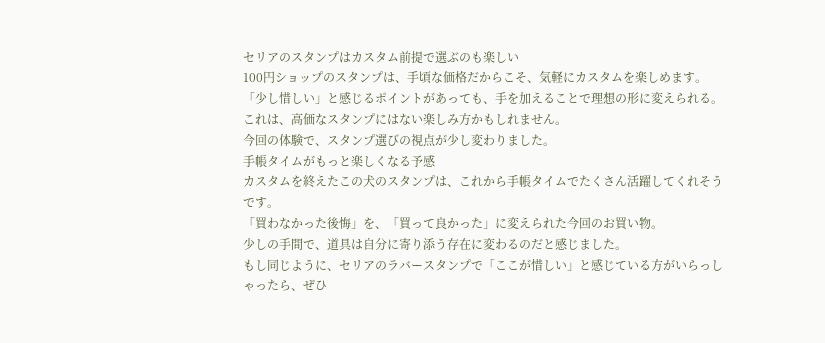セリアのスタンプはカスタム前提で選ぶのも楽しい
100円ショップのスタンプは、手頃な価格だからこそ、気軽にカスタムを楽しめます。
「少し惜しい」と感じるポイントがあっても、手を加えることで理想の形に変えられる。
これは、高価なスタンプにはない楽しみ方かもしれません。
今回の体験で、スタンプ選びの視点が少し変わりました。
手帳タイムがもっと楽しくなる予感
カスタムを終えたこの犬のスタンプは、これから手帳タイムでたくさん活躍してくれそうです。
「買わなかった後悔」を、「買って良かった」に変えられた今回のお買い物。
少しの手間で、道具は自分に寄り添う存在に変わるのだと感じました。
もし同じように、セリアのラバースタンプで「ここが惜しい」と感じている方がいらっしゃったら、ぜひ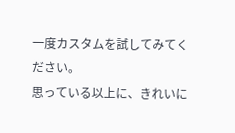一度カスタムを試してみてください。
思っている以上に、きれいに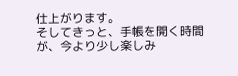仕上がります。
そしてきっと、手帳を開く時間が、今より少し楽しみ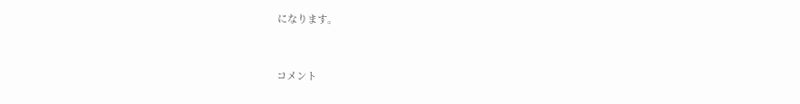になります。


コメント